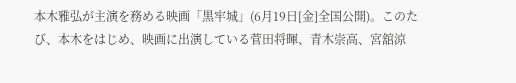本木雅弘が主演を務める映画「黒牢城」(6月19日[金]全国公開)。このたび、本木をはじめ、映画に出演している菅田将暉、青木崇高、宮舘涼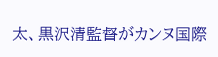太、黒沢清監督がカンヌ国際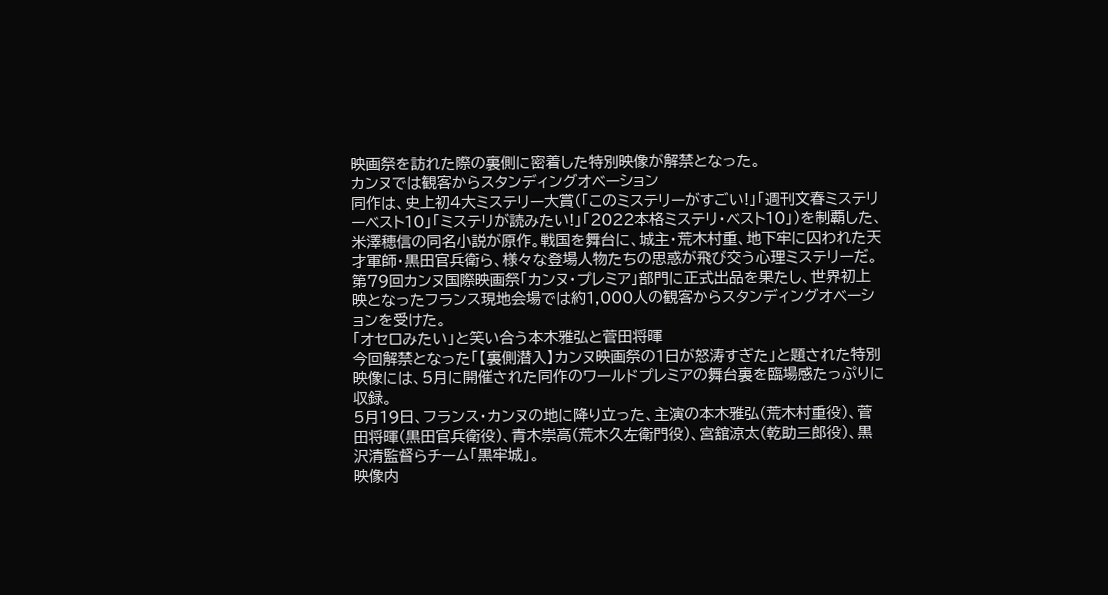映画祭を訪れた際の裏側に密着した特別映像が解禁となった。
カンヌでは観客からスタンディングオベーション
同作は、史上初4大ミステリー大賞(「このミステリーがすごい!」「週刊文春ミステリーベスト10」「ミステリが読みたい!」「2022本格ミステリ・ベスト10」)を制覇した、米澤穂信の同名小説が原作。戦国を舞台に、城主・荒木村重、地下牢に囚われた天才軍師・黒田官兵衛ら、様々な登場人物たちの思惑が飛び交う心理ミステリーだ。
第79回カンヌ国際映画祭「カンヌ・プレミア」部門に正式出品を果たし、世界初上映となったフランス現地会場では約1,000人の観客からスタンディングオベーションを受けた。
「オセロみたい」と笑い合う本木雅弘と菅田将暉
今回解禁となった「【裏側潜入】カンヌ映画祭の1日が怒涛すぎた」と題された特別映像には、5月に開催された同作のワールドプレミアの舞台裏を臨場感たっぷりに収録。
5月19日、フランス・カンヌの地に降り立った、主演の本木雅弘(荒木村重役)、菅田将暉(黒田官兵衛役)、青木崇高(荒木久左衛門役)、宮舘涼太(乾助三郎役)、黒沢清監督らチーム「黒牢城」。
映像内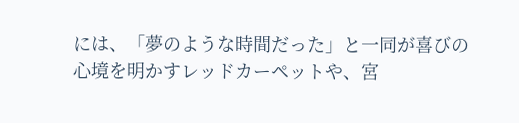には、「夢のような時間だった」と一同が喜びの心境を明かすレッドカーペットや、宮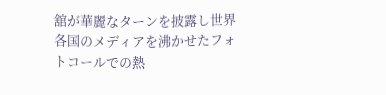舘が華麗なターンを披露し世界各国のメディアを沸かせたフォトコールでの熱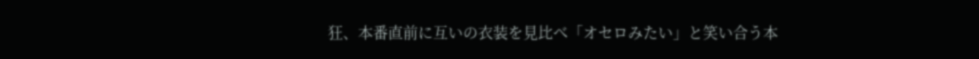狂、本番直前に互いの衣装を見比べ「オセロみたい」と笑い合う本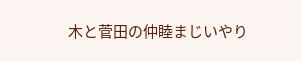木と菅田の仲睦まじいやり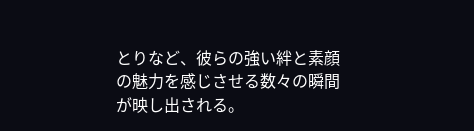とりなど、彼らの強い絆と素顔の魅力を感じさせる数々の瞬間が映し出される。